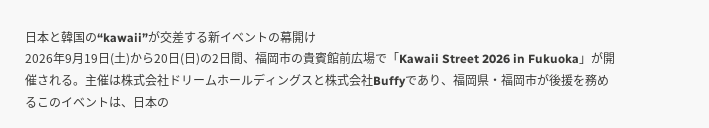日本と韓国の“kawaii”が交差する新イベントの幕開け
2026年9月19日(土)から20日(日)の2日間、福岡市の貴賓館前広場で「Kawaii Street 2026 in Fukuoka」が開催される。主催は株式会社ドリームホールディングスと株式会社Buffyであり、福岡県・福岡市が後援を務めるこのイベントは、日本の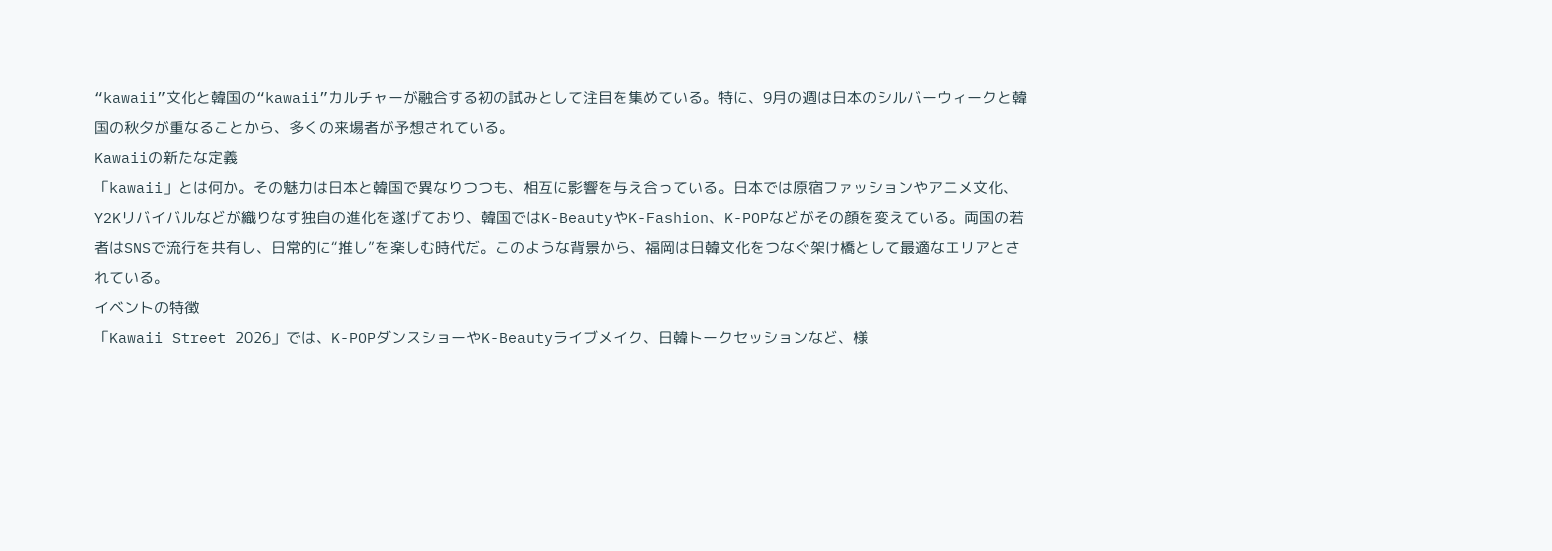“kawaii”文化と韓国の“kawaii”カルチャーが融合する初の試みとして注目を集めている。特に、9月の週は日本のシルバーウィークと韓国の秋夕が重なることから、多くの来場者が予想されている。
Kawaiiの新たな定義
「kawaii」とは何か。その魅力は日本と韓国で異なりつつも、相互に影響を与え合っている。日本では原宿ファッションやアニメ文化、Y2Kリバイバルなどが織りなす独自の進化を遂げており、韓国ではK-BeautyやK-Fashion、K-POPなどがその顔を変えている。両国の若者はSNSで流行を共有し、日常的に“推し”を楽しむ時代だ。このような背景から、福岡は日韓文化をつなぐ架け橋として最適なエリアとされている。
イベントの特徴
「Kawaii Street 2026」では、K-POPダンスショーやK-Beautyライブメイク、日韓トークセッションなど、様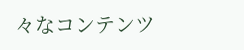々なコンテンツ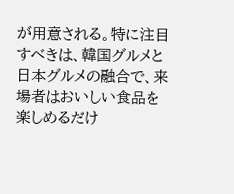が用意される。特に注目すべきは、韓国グルメと日本グルメの融合で、来場者はおいしい食品を楽しめるだけ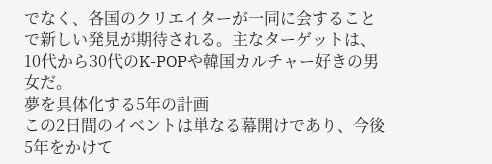でなく、各国のクリエイターが一同に会することで新しい発見が期待される。主なターゲットは、10代から30代のK-POPや韓国カルチャー好きの男女だ。
夢を具体化する5年の計画
この2日間のイベントは単なる幕開けであり、今後5年をかけて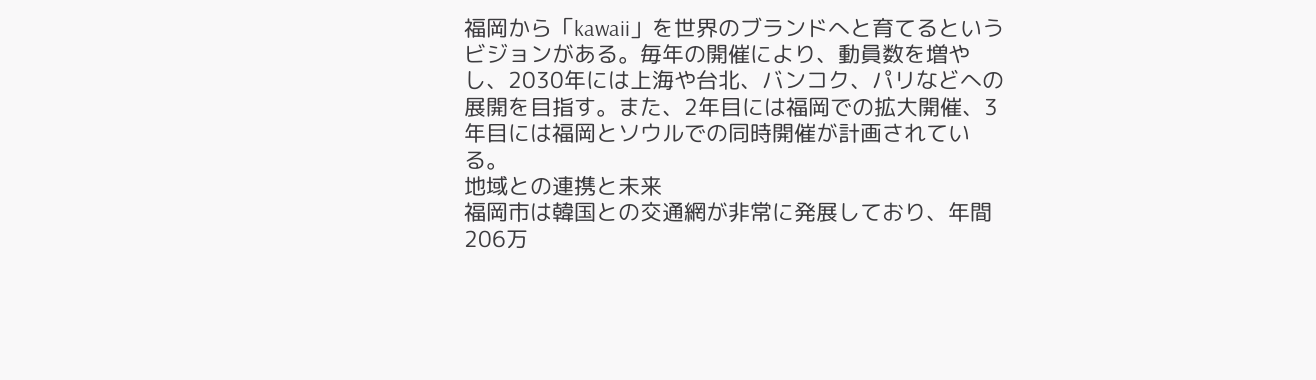福岡から「kawaii」を世界のブランドへと育てるというビジョンがある。毎年の開催により、動員数を増やし、2030年には上海や台北、バンコク、パリなどへの展開を目指す。また、2年目には福岡での拡大開催、3年目には福岡とソウルでの同時開催が計画されている。
地域との連携と未来
福岡市は韓国との交通網が非常に発展しており、年間206万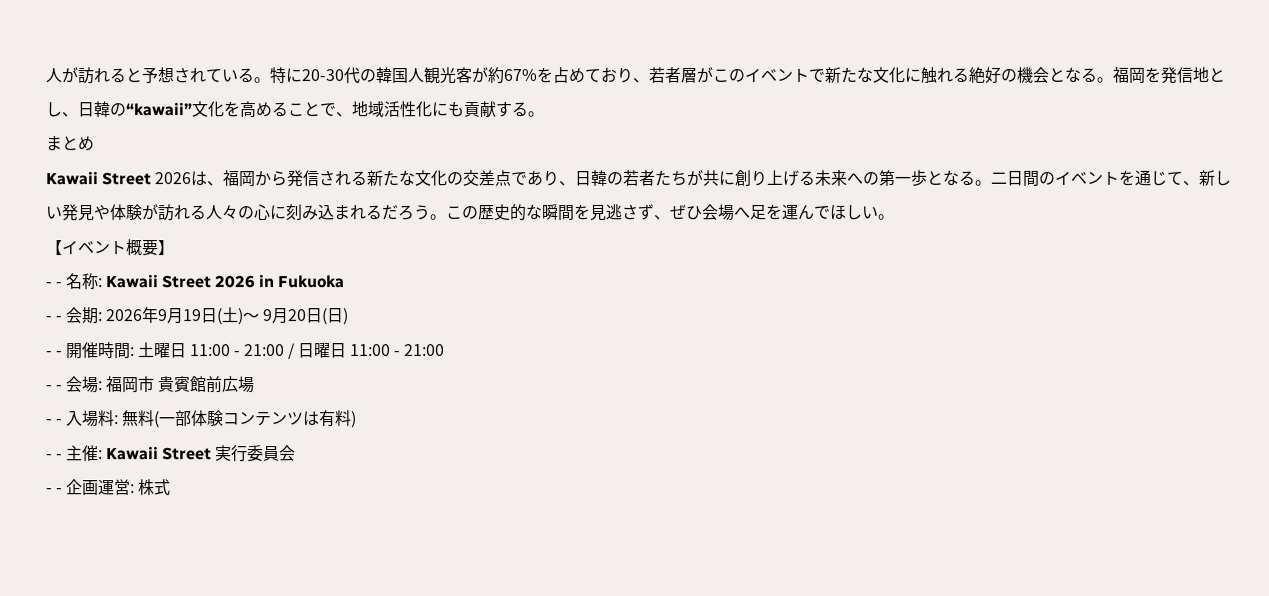人が訪れると予想されている。特に20-30代の韓国人観光客が約67%を占めており、若者層がこのイベントで新たな文化に触れる絶好の機会となる。福岡を発信地とし、日韓の“kawaii”文化を高めることで、地域活性化にも貢献する。
まとめ
Kawaii Street 2026は、福岡から発信される新たな文化の交差点であり、日韓の若者たちが共に創り上げる未来への第一歩となる。二日間のイベントを通じて、新しい発見や体験が訪れる人々の心に刻み込まれるだろう。この歴史的な瞬間を見逃さず、ぜひ会場へ足を運んでほしい。
【イベント概要】
- - 名称: Kawaii Street 2026 in Fukuoka
- - 会期: 2026年9月19日(土)〜 9月20日(日)
- - 開催時間: 土曜日 11:00 - 21:00 / 日曜日 11:00 - 21:00
- - 会場: 福岡市 貴賓館前広場
- - 入場料: 無料(一部体験コンテンツは有料)
- - 主催: Kawaii Street 実行委員会
- - 企画運営: 株式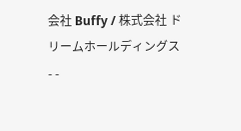会社 Buffy / 株式会社 ドリームホールディングス
- -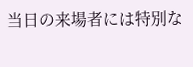当日の来場者には特別な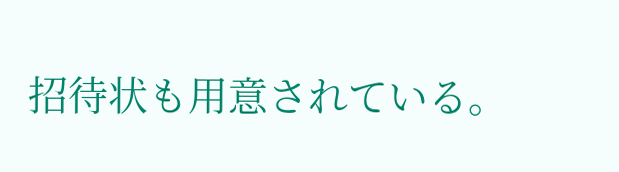招待状も用意されている。